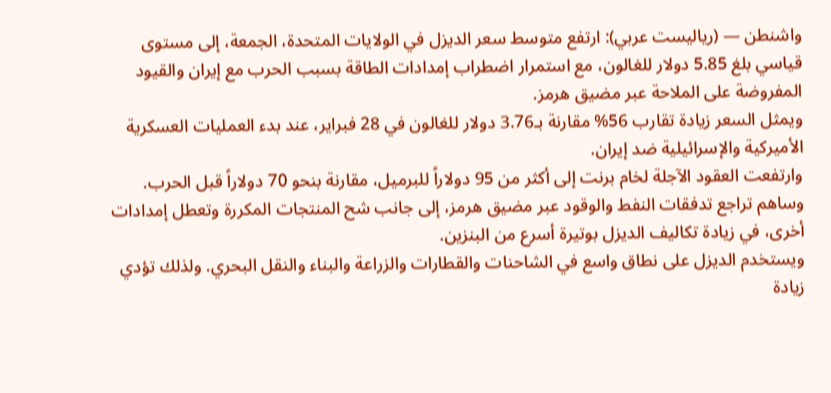واشنطن — (رياليست عربي): ارتفع متوسط سعر الديزل في الولايات المتحدة، الجمعة، إلى مستوى قياسي بلغ 5.85 دولار للغالون، مع استمرار اضطراب إمدادات الطاقة بسبب الحرب مع إيران والقيود المفروضة على الملاحة عبر مضيق هرمز.
ويمثل السعر زيادة تقارب 56% مقارنة بـ3.76 دولار للغالون في 28 فبراير، عند بدء العمليات العسكرية الأميركية والإسرائيلية ضد إيران.
وارتفعت العقود الآجلة لخام برنت إلى أكثر من 95 دولاراً للبرميل، مقارنة بنحو 70 دولاراً قبل الحرب. وساهم تراجع تدفقات النفط والوقود عبر مضيق هرمز، إلى جانب شح المنتجات المكررة وتعطل إمدادات أخرى، في زيادة تكاليف الديزل بوتيرة أسرع من البنزين.
ويستخدم الديزل على نطاق واسع في الشاحنات والقطارات والزراعة والبناء والنقل البحري. ولذلك تؤدي زيادة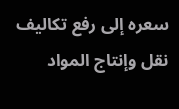سعره إلى رفع تكاليف نقل وإنتاج المواد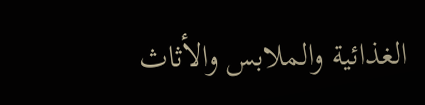الغذائية والملابس والأثاث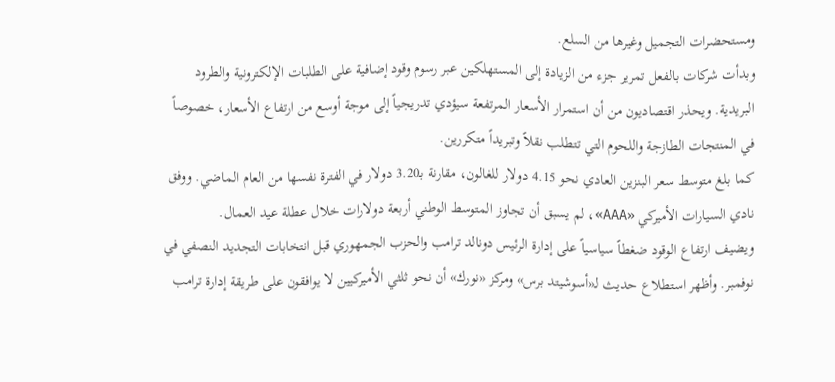ومستحضرات التجميل وغيرها من السلع.
وبدأت شركات بالفعل تمرير جزء من الزيادة إلى المستهلكين عبر رسوم وقود إضافية على الطلبات الإلكترونية والطرود البريدية. ويحذر اقتصاديون من أن استمرار الأسعار المرتفعة سيؤدي تدريجياً إلى موجة أوسع من ارتفاع الأسعار، خصوصاً في المنتجات الطازجة واللحوم التي تتطلب نقلاً وتبريداً متكررين.
كما بلغ متوسط سعر البنزين العادي نحو 4.15 دولار للغالون، مقارنة بـ3.20 دولار في الفترة نفسها من العام الماضي. ووفق نادي السيارات الأميركي «AAA»، لم يسبق أن تجاوز المتوسط الوطني أربعة دولارات خلال عطلة عيد العمال.
ويضيف ارتفاع الوقود ضغطاً سياسياً على إدارة الرئيس دونالد ترامب والحزب الجمهوري قبل انتخابات التجديد النصفي في نوفمبر. وأظهر استطلاع حديث لـ«أسوشيتد برس» ومركز «نورك» أن نحو ثلثي الأميركيين لا يوافقون على طريقة إدارة ترامب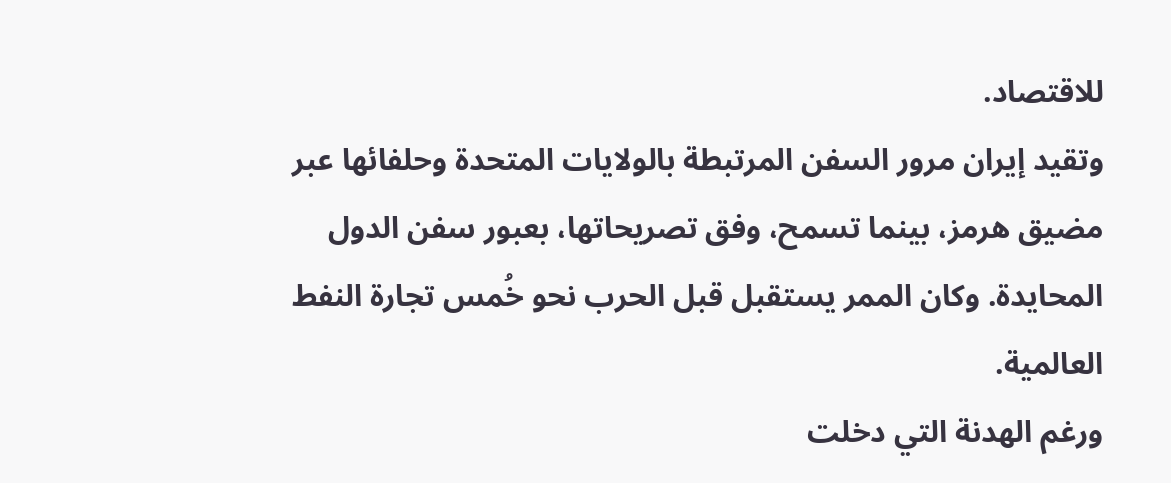للاقتصاد.
وتقيد إيران مرور السفن المرتبطة بالولايات المتحدة وحلفائها عبر مضيق هرمز، بينما تسمح، وفق تصريحاتها، بعبور سفن الدول المحايدة. وكان الممر يستقبل قبل الحرب نحو خُمس تجارة النفط العالمية.
ورغم الهدنة التي دخلت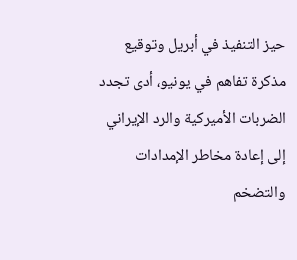حيز التنفيذ في أبريل وتوقيع مذكرة تفاهم في يونيو، أدى تجدد الضربات الأميركية والرد الإيراني إلى إعادة مخاطر الإمدادات والتضخم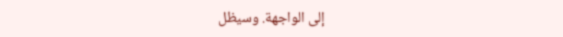إلى الواجهة. وسيظل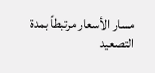مسار الأسعار مرتبطاً بمدة التصعيد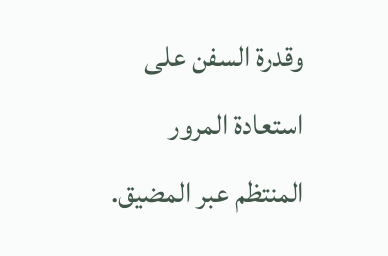وقدرة السفن على استعادة المرور المنتظم عبر المضيق.